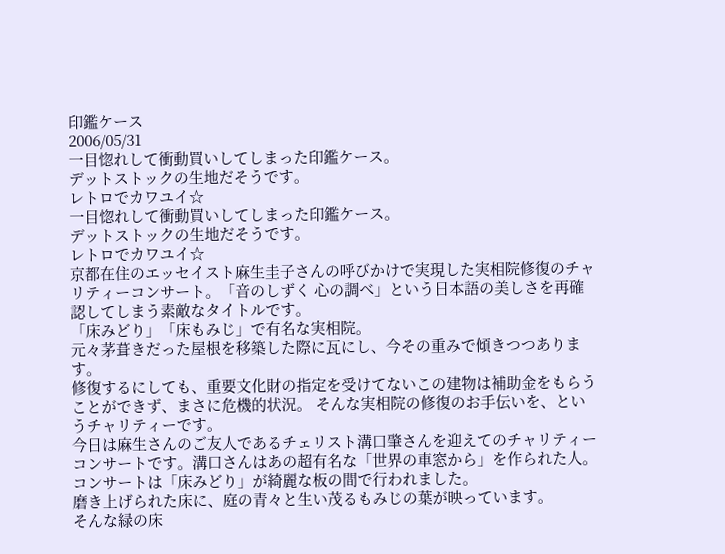印鑑ケース
2006/05/31
一目惚れして衝動買いしてしまった印鑑ケース。
デットストックの生地だそうです。
レトロでカワユイ☆
一目惚れして衝動買いしてしまった印鑑ケース。
デットストックの生地だそうです。
レトロでカワユイ☆
京都在住のエッセイスト麻生圭子さんの呼びかけで実現した実相院修復のチャリティーコンサート。「音のしずく 心の調べ」という日本語の美しさを再確認してしまう素敵なタイトルです。
「床みどり」「床もみじ」で有名な実相院。
元々茅葺きだった屋根を移築した際に瓦にし、今その重みで傾きつつあります。
修復するにしても、重要文化財の指定を受けてないこの建物は補助金をもらうことができず、まさに危機的状況。 そんな実相院の修復のお手伝いを、というチャリティーです。
今日は麻生さんのご友人であるチェリスト溝口肇さんを迎えてのチャリティーコンサートです。溝口さんはあの超有名な「世界の車窓から」を作られた人。
コンサートは「床みどり」が綺麗な板の間で行われました。
磨き上げられた床に、庭の青々と生い茂るもみじの葉が映っています。
そんな緑の床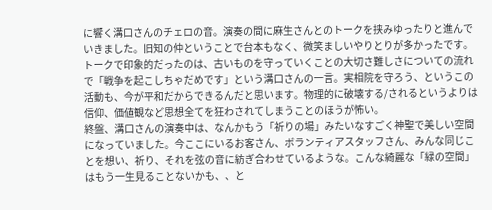に響く溝口さんのチェロの音。演奏の間に麻生さんとのトークを挟みゆったりと進んでいきました。旧知の仲ということで台本もなく、微笑ましいやりとりが多かったです。
トークで印象的だったのは、古いものを守っていくことの大切さ難しさについての流れで「戦争を起こしちゃだめです」という溝口さんの一言。実相院を守ろう、というこの活動も、今が平和だからできるんだと思います。物理的に破壊する/されるというよりは信仰、価値観など思想全てを狂わされてしまうことのほうが怖い。
終盤、溝口さんの演奏中は、なんかもう「祈りの場」みたいなすごく神聖で美しい空間になっていました。今ここにいるお客さん、ボランティアスタッフさん、みんな同じことを想い、祈り、それを弦の音に紡ぎ合わせているような。こんな綺麗な「緑の空間」はもう一生見ることないかも、、と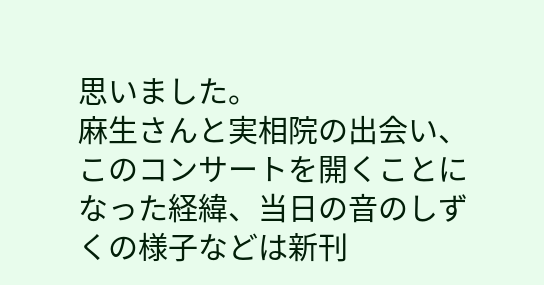思いました。
麻生さんと実相院の出会い、このコンサートを開くことになった経緯、当日の音のしずくの様子などは新刊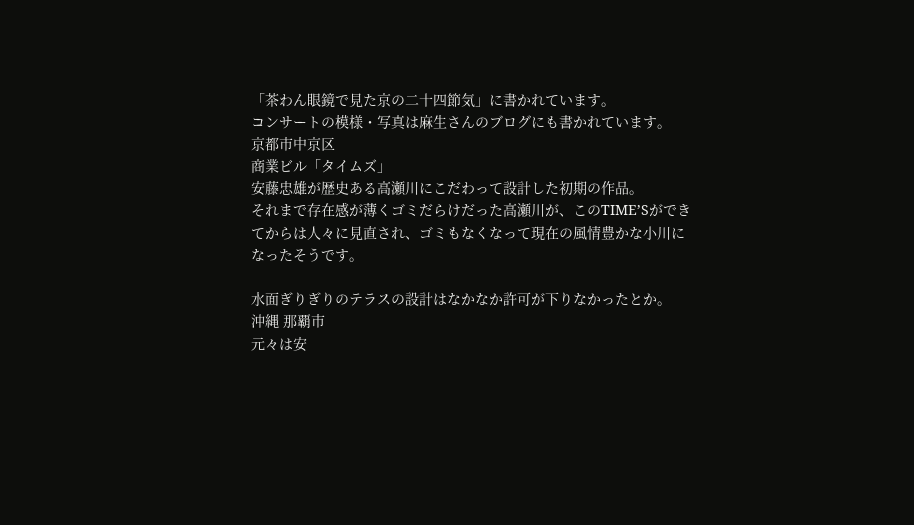「茶わん眼鏡で見た京の二十四節気」に書かれています。
コンサートの模様・写真は麻生さんのブログにも書かれています。
京都市中京区
商業ビル「タイムズ」
安藤忠雄が歴史ある高瀬川にこだわって設計した初期の作品。
それまで存在感が薄くゴミだらけだった高瀬川が、このTIME’Sができてからは人々に見直され、ゴミもなくなって現在の風情豊かな小川になったそうです。

水面ぎりぎりのテラスの設計はなかなか許可が下りなかったとか。
沖縄 那覇市
元々は安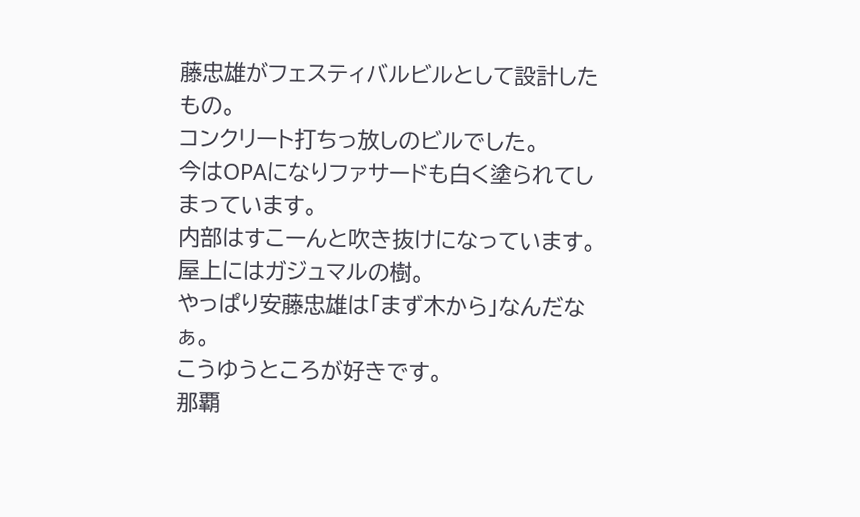藤忠雄がフェスティバルビルとして設計したもの。
コンクリート打ちっ放しのビルでした。
今はOPAになりファサードも白く塗られてしまっています。
内部はすこーんと吹き抜けになっています。
屋上にはガジュマルの樹。
やっぱり安藤忠雄は「まず木から」なんだなぁ。
こうゆうところが好きです。
那覇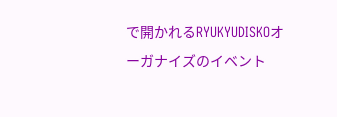で開かれるRYUKYUDISKOオーガナイズのイベント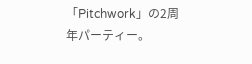「Pitchwork」の2周年パーティー。